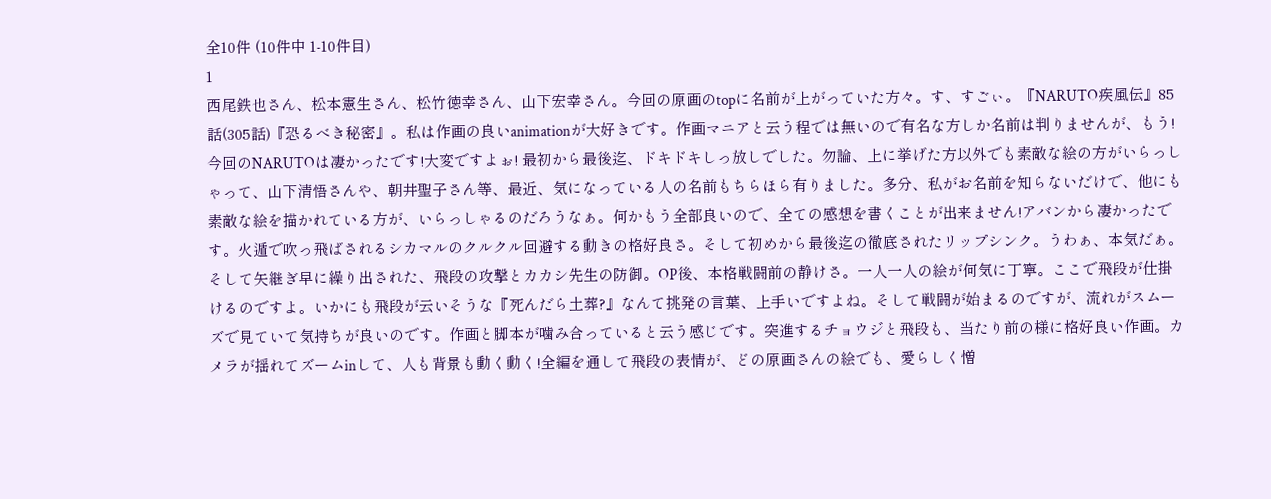全10件 (10件中 1-10件目)
1
西尾鉄也さん、松本憲生さん、松竹徳幸さん、山下宏幸さん。今回の原画のtopに名前が上がっていた方々。す、すごぃ。『NARUTO疾風伝』85話(305話)『恐るべき秘密』。私は作画の良いanimationが大好きです。作画マニアと云う程では無いので有名な方しか名前は判りませんが、もう!今回のNARUTOは凄かったです!大変ですよぉ! 最初から最後迄、ドキドキしっ放しでした。勿論、上に挙げた方以外でも素敵な絵の方がいらっしゃって、山下清悟さんや、朝井聖子さん等、最近、気になっている人の名前もちらほら有りました。多分、私がお名前を知らないだけで、他にも素敵な絵を描かれている方が、いらっしゃるのだろうなぁ。何かもう全部良いので、全ての感想を書くことが出来ません!アバンから凄かったです。火遁で吹っ飛ばされるシカマルのクルクル回避する動きの格好良さ。そして初めから最後迄の徹底されたリップシンク。うわぁ、本気だぁ。そして矢継ぎ早に繰り出された、飛段の攻撃とカカシ先生の防御。OP後、本格戦闘前の静けさ。一人一人の絵が何気に丁寧。ここで飛段が仕掛けるのですよ。いかにも飛段が云いそうな『死んだら土葬?』なんて挑発の言葉、上手いですよね。そして戦闘が始まるのですが、流れがスムーズで見ていて気持ちが良いのです。作画と脚本が噛み合っていると云う感じです。突進するチョウジと飛段も、当たり前の様に格好良い作画。カメラが揺れてズームinして、人も背景も動く動く!全編を通して飛段の表情が、どの原画さんの絵でも、愛らしく憎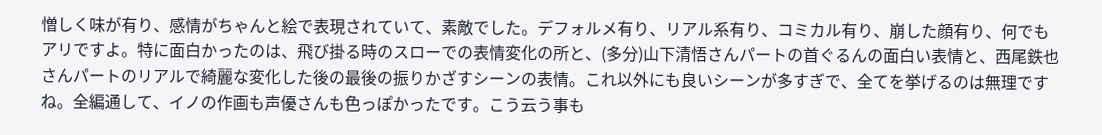憎しく味が有り、感情がちゃんと絵で表現されていて、素敵でした。デフォルメ有り、リアル系有り、コミカル有り、崩した顔有り、何でもアリですよ。特に面白かったのは、飛び掛る時のスローでの表情変化の所と、(多分)山下清悟さんパートの首ぐるんの面白い表情と、西尾鉄也さんパートのリアルで綺麗な変化した後の最後の振りかざすシーンの表情。これ以外にも良いシーンが多すぎで、全てを挙げるのは無理ですね。全編通して、イノの作画も声優さんも色っぽかったです。こう云う事も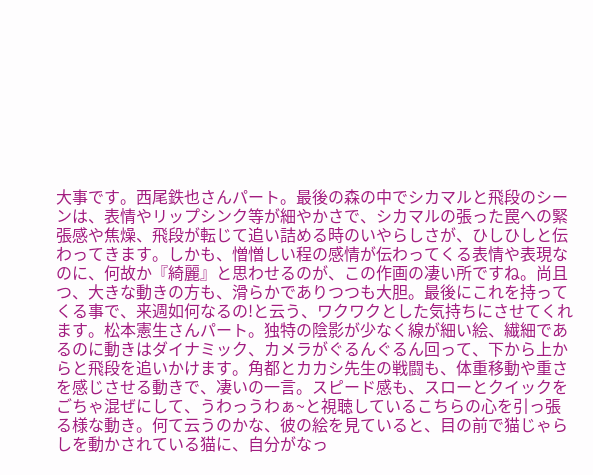大事です。西尾鉄也さんパート。最後の森の中でシカマルと飛段のシーンは、表情やリップシンク等が細やかさで、シカマルの張った罠への緊張感や焦燥、飛段が転じて追い詰める時のいやらしさが、ひしひしと伝わってきます。しかも、憎憎しい程の感情が伝わってくる表情や表現なのに、何故か『綺麗』と思わせるのが、この作画の凄い所ですね。尚且つ、大きな動きの方も、滑らかでありつつも大胆。最後にこれを持ってくる事で、来週如何なるの!と云う、ワクワクとした気持ちにさせてくれます。松本憲生さんパート。独特の陰影が少なく線が細い絵、繊細であるのに動きはダイナミック、カメラがぐるんぐるん回って、下から上からと飛段を追いかけます。角都とカカシ先生の戦闘も、体重移動や重さを感じさせる動きで、凄いの一言。スピード感も、スローとクイックをごちゃ混ぜにして、うわっうわぁ~と視聴しているこちらの心を引っ張る様な動き。何て云うのかな、彼の絵を見ていると、目の前で猫じゃらしを動かされている猫に、自分がなっ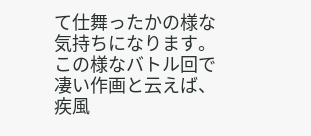て仕舞ったかの様な気持ちになります。この様なバトル回で凄い作画と云えば、疾風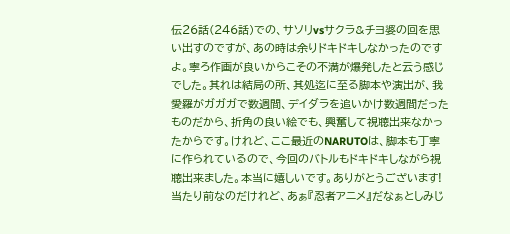伝26話(246話)での、サソリvsサクラ&チヨ婆の回を思い出すのですが、あの時は余りドキドキしなかったのですよ。寧ろ作画が良いからこその不満が爆発したと云う感じでした。其れは結局の所、其処迄に至る脚本や演出が、我愛羅がガガガで数週間、デイダラを追いかけ数週間だったものだから、折角の良い絵でも、興奮して視聴出来なかったからです。けれど、ここ最近のNARUTOは、脚本も丁寧に作られているので、今回のバトルもドキドキしながら視聴出来ました。本当に嬉しいです。ありがとうございます!当たり前なのだけれど、あぁ『忍者アニメ』だなぁとしみじ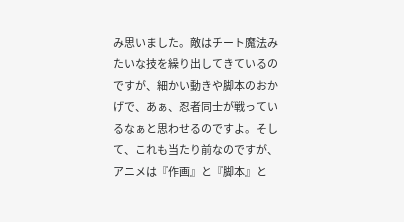み思いました。敵はチート魔法みたいな技を繰り出してきているのですが、細かい動きや脚本のおかげで、あぁ、忍者同士が戦っているなぁと思わせるのですよ。そして、これも当たり前なのですが、アニメは『作画』と『脚本』と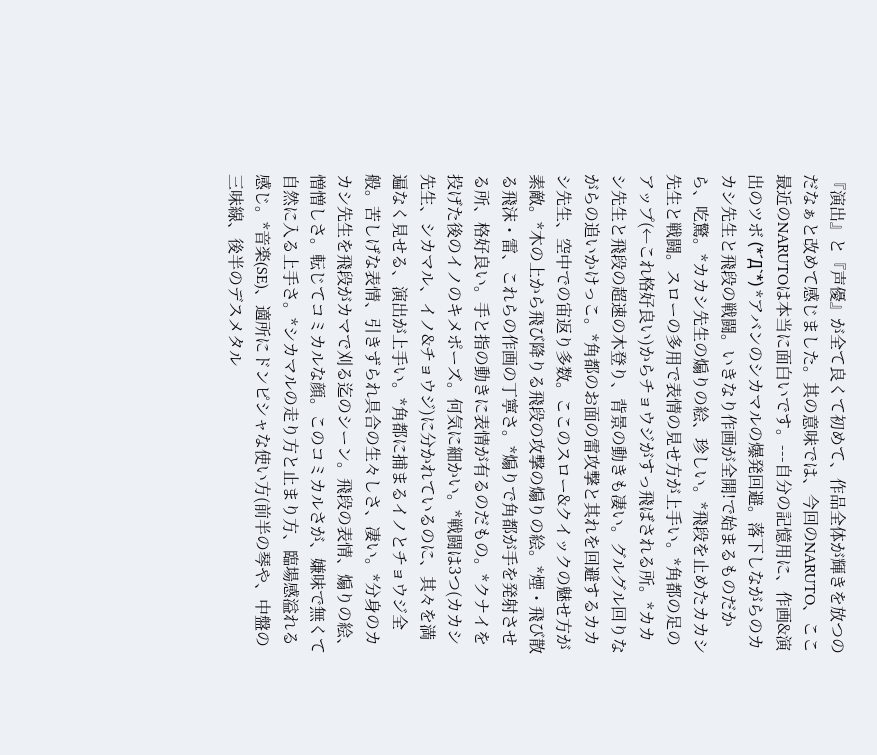『演出』と『声優』が全て良くて初めて、作品全体が輝きを放つのだなぁと改めて感じました。其の意味では、今回のNARUTO、ここ最近のNARUTOは本当に面白いです。---自分の記憶用に、作画&演出のツボ (*´Д`*) *アバンのシカマルの爆発回避。落下しながらのカカシ先生と飛段の戦闘。いきなり作画が全開!で始まるものだから、吃驚。*カカシ先生の煽りの絵、珍しい。*飛段を止めたカカシ先生と戦闘。スローの多用で表情の見せ方が上手い。*角都の足のアップ(←これ格好良い)からチョウジがすっ飛ばされる所。*カカシ先生と飛段の超速の木登り、背景の動きも凄い。グルグル回りながらの追いかけっこ。*角都のお面の雷攻撃と其れを回避するカカシ先生、空中での宙返り多数。ここのスロー&クイックの魅せ方が素敵。*木の上から飛び降りる飛段の攻撃の煽りの絵。*煙・飛び散る飛沫・雷、これらの作画の丁寧さ。*煽りで角都が手を発射させる所、格好良い。手と指の動きに表情が有るのだもの。*クナイを投げた後のイノのキメポーズ。何気に細かい。*戦闘は3つ(カカシ先生、シカマル、イノ&チョウジ)に分かれているのに、其々を満遍なく見せる、演出が上手い。*角都に捕まるイノとチョウジ全般。苦しげな表情、引きずられ具合の生々しさ、凄い。*分身のカカシ先生を飛段がカマで刈る迄のシーン。飛段の表情、煽りの絵、憎憎しさ。転じてコミカルな顔。このコミカルさが、嫌味で無くて自然に入る上手さ。*シカマルの走り方と止まり方、臨場感溢れる感じ。*音楽(SE)、適所にドンピシャな使い方(前半の琴や、中盤の三味線、後半のデスメタル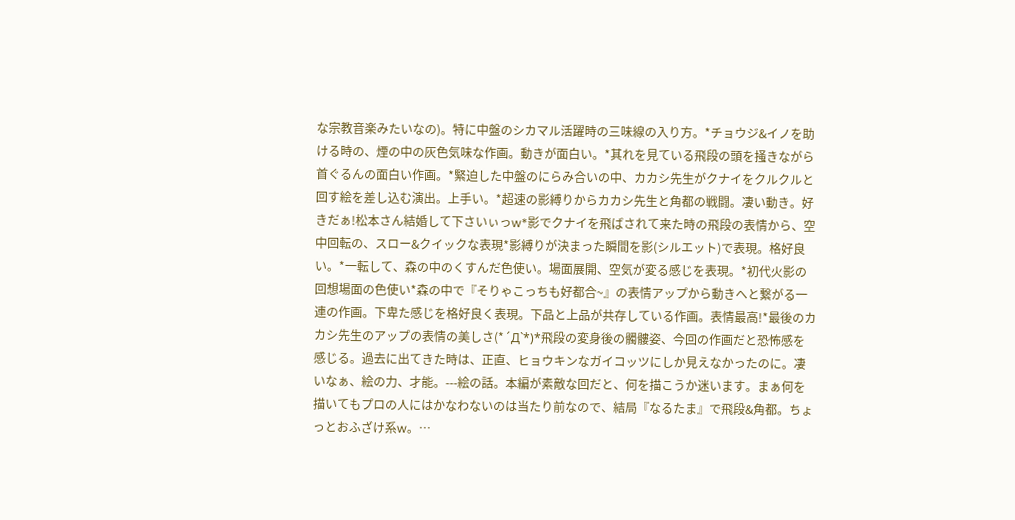な宗教音楽みたいなの)。特に中盤のシカマル活躍時の三味線の入り方。*チョウジ&イノを助ける時の、煙の中の灰色気味な作画。動きが面白い。*其れを見ている飛段の頭を掻きながら首ぐるんの面白い作画。*緊迫した中盤のにらみ合いの中、カカシ先生がクナイをクルクルと回す絵を差し込む演出。上手い。*超速の影縛りからカカシ先生と角都の戦闘。凄い動き。好きだぁ!松本さん結婚して下さいぃっw*影でクナイを飛ばされて来た時の飛段の表情から、空中回転の、スロー&クイックな表現*影縛りが決まった瞬間を影(シルエット)で表現。格好良い。*一転して、森の中のくすんだ色使い。場面展開、空気が変る感じを表現。*初代火影の回想場面の色使い*森の中で『そりゃこっちも好都合~』の表情アップから動きへと繋がる一連の作画。下卑た感じを格好良く表現。下品と上品が共存している作画。表情最高!*最後のカカシ先生のアップの表情の美しさ(*´Д`*)*飛段の変身後の髑髏姿、今回の作画だと恐怖感を感じる。過去に出てきた時は、正直、ヒョウキンなガイコッツにしか見えなかったのに。凄いなぁ、絵の力、才能。---絵の話。本編が素敵な回だと、何を描こうか迷います。まぁ何を描いてもプロの人にはかなわないのは当たり前なので、結局『なるたま』で飛段&角都。ちょっとおふざけ系w。…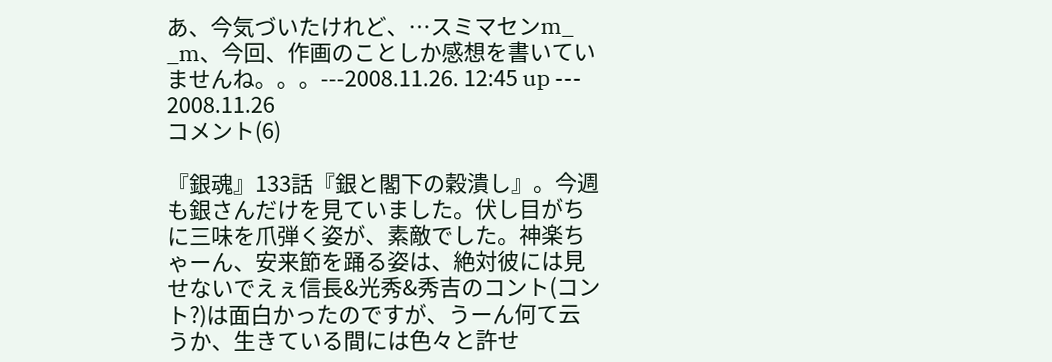あ、今気づいたけれど、…スミマセンm_ _m、今回、作画のことしか感想を書いていませんね。。。---2008.11.26. 12:45 up ---
2008.11.26
コメント(6)

『銀魂』133話『銀と閣下の穀潰し』。今週も銀さんだけを見ていました。伏し目がちに三味を爪弾く姿が、素敵でした。神楽ちゃーん、安来節を踊る姿は、絶対彼には見せないでえぇ信長&光秀&秀吉のコント(コント?)は面白かったのですが、うーん何て云うか、生きている間には色々と許せ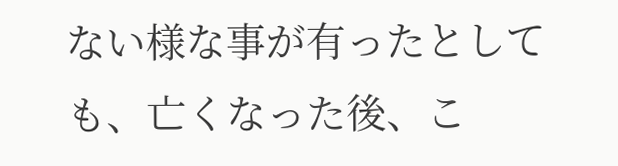ない様な事が有ったとしても、亡くなった後、こ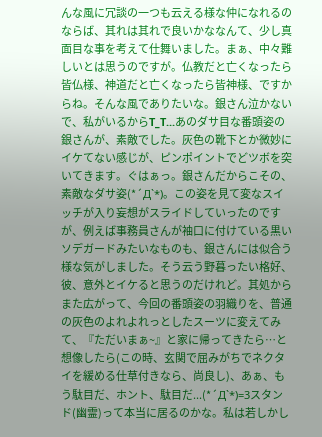んな風に冗談の一つも云える様な仲になれるのならば、其れは其れで良いかななんて、少し真面目な事を考えて仕舞いました。まぁ、中々難しいとは思うのですが。仏教だと亡くなったら皆仏様、神道だと亡くなったら皆神様、ですからね。そんな風でありたいな。銀さん泣かないで、私がいるからT_T...あのダサ目な番頭姿の銀さんが、素敵でした。灰色の靴下とか微妙にイケてない感じが、ピンポイントでどツボを突いてきます。ぐはぁっ。銀さんだからこその、素敵なダサ姿(*´Д`*)。この姿を見て変なスイッチが入り妄想がスライドしていったのですが、例えば事務員さんが袖口に付けている黒いソデガードみたいなものも、銀さんには似合う様な気がしました。そう云う野暮ったい格好、彼、意外とイケると思うのだけれど。其処からまた広がって、今回の番頭姿の羽織りを、普通の灰色のよれよれっとしたスーツに変えてみて、『ただいまぁ~』と家に帰ってきたら…と想像したら(この時、玄関で屈みがちでネクタイを緩める仕草付きなら、尚良し)、あぁ、もう駄目だ、ホント、駄目だ...(*´Д`*)=3スタンド(幽霊)って本当に居るのかな。私は若しかし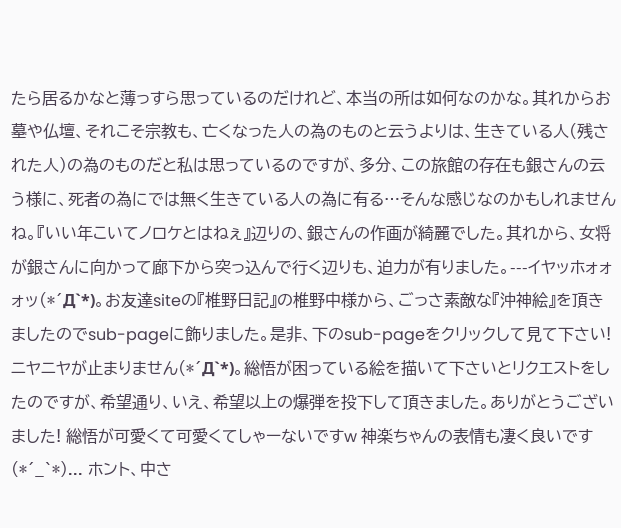たら居るかなと薄っすら思っているのだけれど、本当の所は如何なのかな。其れからお墓や仏壇、それこそ宗教も、亡くなった人の為のものと云うよりは、生きている人(残された人)の為のものだと私は思っているのですが、多分、この旅館の存在も銀さんの云う様に、死者の為にでは無く生きている人の為に有る…そんな感じなのかもしれませんね。『いい年こいてノロケとはねぇ』辺りの、銀さんの作画が綺麗でした。其れから、女将が銀さんに向かって廊下から突っ込んで行く辺りも、迫力が有りました。---イヤッホォォォッ(*´Д`*)。お友達siteの『椎野日記』の椎野中様から、ごっさ素敵な『沖神絵』を頂きましたのでsub-pageに飾りました。是非、下のsub-pageをクリックして見て下さい!ニヤニヤが止まりません(*´Д`*)。総悟が困っている絵を描いて下さいとリクエストをしたのですが、希望通り、いえ、希望以上の爆弾を投下して頂きました。ありがとうございました! 総悟が可愛くて可愛くてしゃーないですw 神楽ちゃんの表情も凄く良いです(*´_`*)... ホント、中さ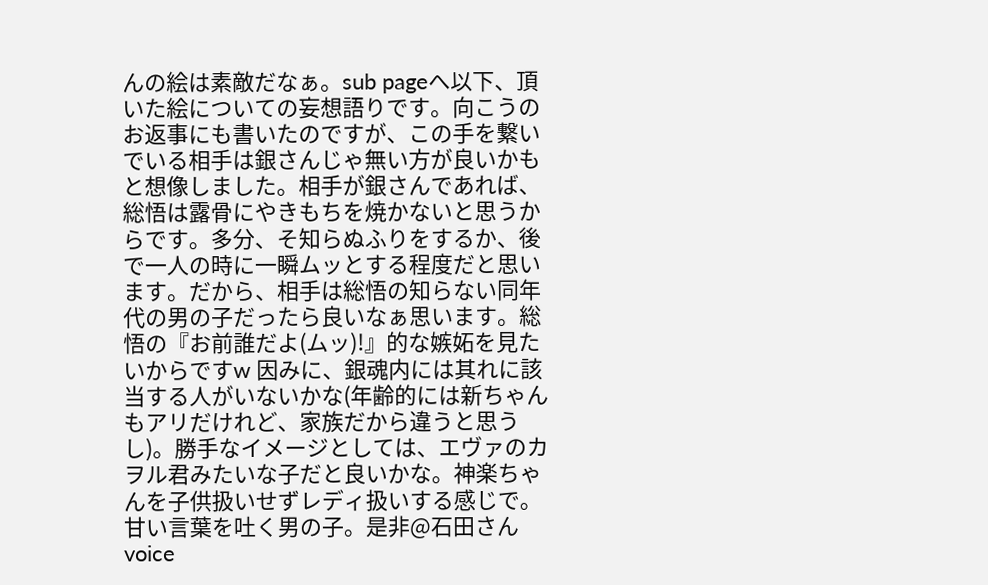んの絵は素敵だなぁ。sub pageへ以下、頂いた絵についての妄想語りです。向こうのお返事にも書いたのですが、この手を繋いでいる相手は銀さんじゃ無い方が良いかもと想像しました。相手が銀さんであれば、総悟は露骨にやきもちを焼かないと思うからです。多分、そ知らぬふりをするか、後で一人の時に一瞬ムッとする程度だと思います。だから、相手は総悟の知らない同年代の男の子だったら良いなぁ思います。総悟の『お前誰だよ(ムッ)!』的な嫉妬を見たいからですw 因みに、銀魂内には其れに該当する人がいないかな(年齢的には新ちゃんもアリだけれど、家族だから違うと思うし)。勝手なイメージとしては、エヴァのカヲル君みたいな子だと良いかな。神楽ちゃんを子供扱いせずレディ扱いする感じで。甘い言葉を吐く男の子。是非@石田さんvoice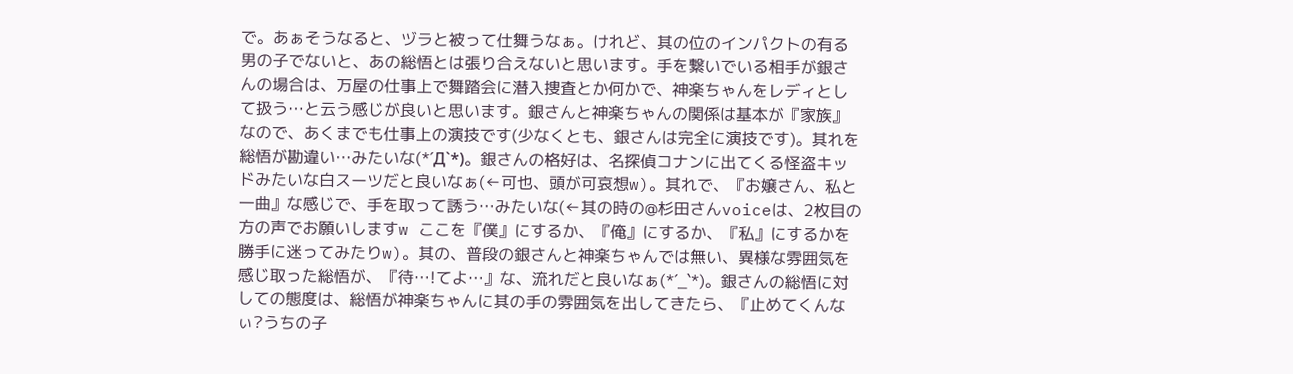で。あぁそうなると、ヅラと被って仕舞うなぁ。けれど、其の位のインパクトの有る男の子でないと、あの総悟とは張り合えないと思います。手を繋いでいる相手が銀さんの場合は、万屋の仕事上で舞踏会に潜入捜査とか何かで、神楽ちゃんをレディとして扱う…と云う感じが良いと思います。銀さんと神楽ちゃんの関係は基本が『家族』なので、あくまでも仕事上の演技です(少なくとも、銀さんは完全に演技です)。其れを総悟が勘違い…みたいな(*´Д`*)。銀さんの格好は、名探偵コナンに出てくる怪盗キッドみたいな白スーツだと良いなぁ(←可也、頭が可哀想w)。其れで、『お嬢さん、私と一曲』な感じで、手を取って誘う…みたいな(←其の時の@杉田さんvoiceは、2枚目の方の声でお願いしますw ここを『僕』にするか、『俺』にするか、『私』にするかを勝手に迷ってみたりw)。其の、普段の銀さんと神楽ちゃんでは無い、異様な雰囲気を感じ取った総悟が、『待…!てよ…』な、流れだと良いなぁ(*´_`*)。銀さんの総悟に対しての態度は、総悟が神楽ちゃんに其の手の雰囲気を出してきたら、『止めてくんなぃ?うちの子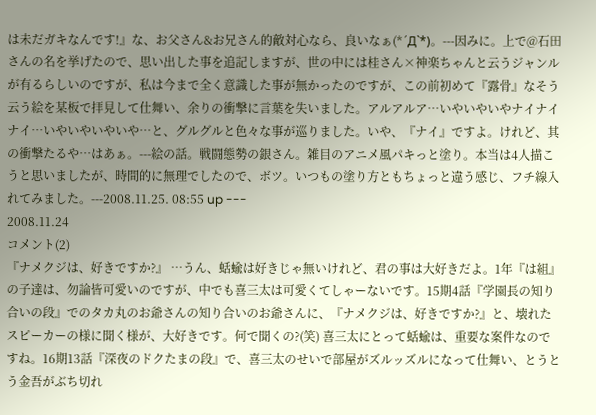は未だガキなんです!』な、お父さん&お兄さん的敵対心なら、良いなぁ(*´Д`*)。---因みに。上で@石田さんの名を挙げたので、思い出した事を追記しますが、世の中には桂さん×神楽ちゃんと云うジャンルが有るらしいのですが、私は今まで全く意識した事が無かったのですが、この前初めて『露骨』なそう云う絵を某板で拝見して仕舞い、余りの衝撃に言葉を失いました。アルアルア…いやいやいやナイナイナイ…いやいやいやいや…と、グルグルと色々な事が巡りました。いや、『ナイ』ですよ。けれど、其の衝撃たるや…はあぁ。---絵の話。戦闘態勢の銀さん。雑目のアニメ風パキっと塗り。本当は4人描こうと思いましたが、時間的に無理でしたので、ボツ。いつもの塗り方ともちょっと違う感じ、フチ線入れてみました。---2008.11.25. 08:55 up ---
2008.11.24
コメント(2)
『ナメクジは、好きですか?』 …うん、蛞蝓は好きじゃ無いけれど、君の事は大好きだよ。1年『は組』の子達は、勿論皆可愛いのですが、中でも喜三太は可愛くてしゃーないです。15期4話『学園長の知り合いの段』でのタカ丸のお爺さんの知り合いのお爺さんに、『ナメクジは、好きですか?』と、壊れたスピーカーの様に聞く様が、大好きです。何で聞くの?(笑) 喜三太にとって蛞蝓は、重要な案件なのですね。16期13話『深夜のドクたまの段』で、喜三太のせいで部屋がズルッズルになって仕舞い、とうとう金吾がぶち切れ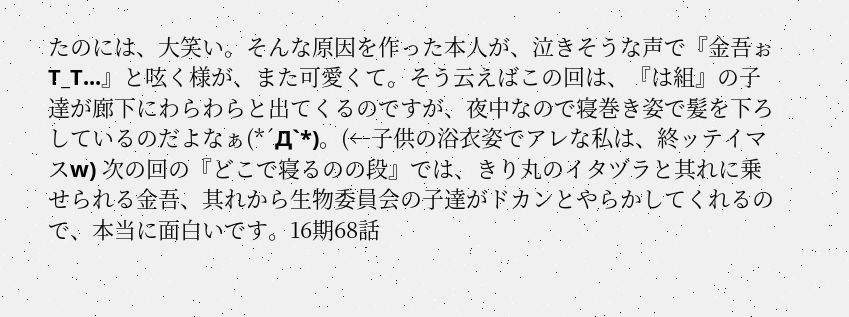たのには、大笑い。そんな原因を作った本人が、泣きそうな声で『金吾ぉT_T...』と呟く様が、また可愛くて。そう云えばこの回は、『は組』の子達が廊下にわらわらと出てくるのですが、夜中なので寝巻き姿で髪を下ろしているのだよなぁ(*´Д`*)。(←子供の浴衣姿でアレな私は、終ッテイマスw) 次の回の『どこで寝るのの段』では、きり丸のイタヅラと其れに乗せられる金吾、其れから生物委員会の子達がドカンとやらかしてくれるので、本当に面白いです。16期68話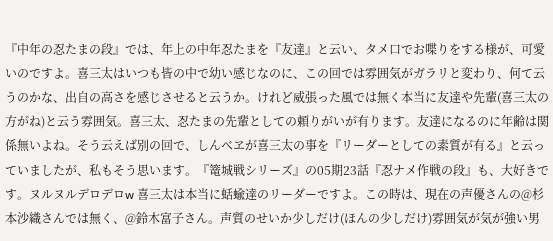『中年の忍たまの段』では、年上の中年忍たまを『友達』と云い、タメ口でお喋りをする様が、可愛いのですよ。喜三太はいつも皆の中で幼い感じなのに、この回では雰囲気がガラリと変わり、何て云うのかな、出自の高さを感じさせると云うか。けれど威張った風では無く本当に友達や先輩(喜三太の方がね)と云う雰囲気。喜三太、忍たまの先輩としての頼りがいが有ります。友達になるのに年齢は関係無いよね。そう云えば別の回で、しんべヱが喜三太の事を『リーダーとしての素質が有る』と云っていましたが、私もそう思います。『篭城戦シリーズ』の05期23話『忍ナメ作戦の段』も、大好きです。ヌルヌルデロデロw 喜三太は本当に蛞蝓達のリーダーですよ。この時は、現在の声優さんの@杉本沙織さんでは無く、@鈴木富子さん。声質のせいか少しだけ(ほんの少しだけ)雰囲気が気が強い男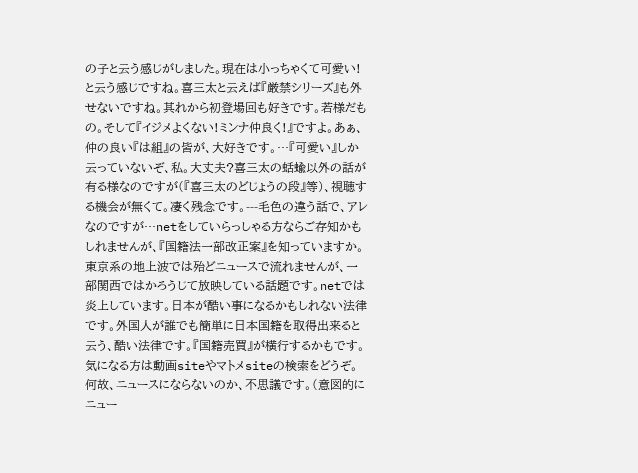の子と云う感じがしました。現在は小っちゃくて可愛い!と云う感じですね。喜三太と云えば『厳禁シリーズ』も外せないですね。其れから初登場回も好きです。若様だもの。そして『イジメよくない!ミンナ仲良く!』ですよ。あぁ、仲の良い『は組』の皆が、大好きです。…『可愛い』しか云っていないぞ、私。大丈夫?喜三太の蛞蝓以外の話が有る様なのですが(『喜三太のどじょうの段』等)、視聴する機会が無くて。凄く残念です。---毛色の違う話で、アレなのですが…netをしていらっしゃる方ならご存知かもしれませんが、『国籍法一部改正案』を知っていますか。東京系の地上波では殆どニュースで流れませんが、一部関西ではかろうじて放映している話題です。netでは炎上しています。日本が酷い事になるかもしれない法律です。外国人が誰でも簡単に日本国籍を取得出来ると云う、酷い法律です。『国籍売買』が横行するかもです。気になる方は動画siteやマトメsiteの検索をどうぞ。何故、ニュースにならないのか、不思議です。(意図的にニュー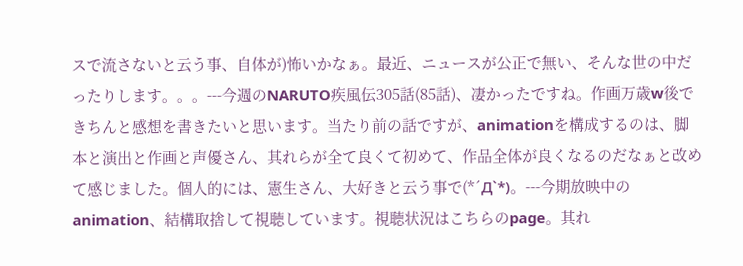スで流さないと云う事、自体が)怖いかなぁ。最近、ニュースが公正で無い、そんな世の中だったりします。。。---今週のNARUTO疾風伝305話(85話)、凄かったですね。作画万歳w後できちんと感想を書きたいと思います。当たり前の話ですが、animationを構成するのは、脚本と演出と作画と声優さん、其れらが全て良くて初めて、作品全体が良くなるのだなぁと改めて感じました。個人的には、憲生さん、大好きと云う事で(*´Д`*)。---今期放映中のanimation、結構取捨して視聴しています。視聴状況はこちらのpage。其れ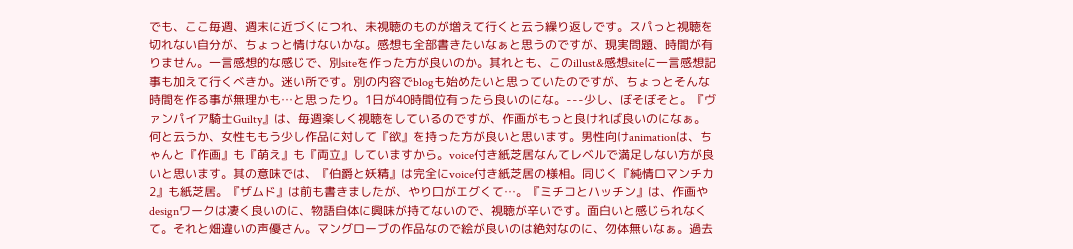でも、ここ毎週、週末に近づくにつれ、未視聴のものが増えて行くと云う繰り返しです。スパっと視聴を切れない自分が、ちょっと情けないかな。感想も全部書きたいなぁと思うのですが、現実問題、時間が有りません。一言感想的な感じで、別siteを作った方が良いのか。其れとも、このillust&感想siteに一言感想記事も加えて行くべきか。迷い所です。別の内容でblogも始めたいと思っていたのですが、ちょっとそんな時間を作る事が無理かも…と思ったり。1日が40時間位有ったら良いのにな。---少し、ぼそぼそと。『ヴァンパイア騎士Guilty』は、毎週楽しく視聴をしているのですが、作画がもっと良ければ良いのになぁ。何と云うか、女性ももう少し作品に対して『欲』を持った方が良いと思います。男性向けanimationは、ちゃんと『作画』も『萌え』も『両立』していますから。voice付き紙芝居なんてレベルで満足しない方が良いと思います。其の意味では、『伯爵と妖精』は完全にvoice付き紙芝居の様相。同じく『純情ロマンチカ2』も紙芝居。『ザムド』は前も書きましたが、やり口がエグくて…。『ミチコとハッチン』は、作画やdesignワークは凄く良いのに、物語自体に興味が持てないので、視聴が辛いです。面白いと感じられなくて。それと畑違いの声優さん。マングローブの作品なので絵が良いのは絶対なのに、勿体無いなぁ。過去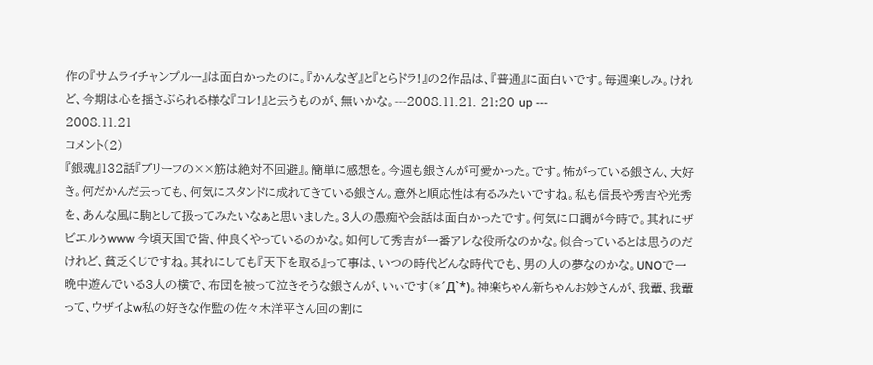作の『サムライチャンプルー』は面白かったのに。『かんなぎ』と『とらドラ!』の2作品は、『普通』に面白いです。毎週楽しみ。けれど、今期は心を揺さぶられる様な『コレ!』と云うものが、無いかな。---2008.11.21. 21:20 up ---
2008.11.21
コメント(2)
『銀魂』132話『ブリーフの××筋は絶対不回避』。簡単に感想を。今週も銀さんが可愛かった。です。怖がっている銀さん、大好き。何だかんだ云っても、何気にスタンドに成れてきている銀さん。意外と順応性は有るみたいですね。私も信長や秀吉や光秀を、あんな風に駒として扱ってみたいなぁと思いました。3人の愚痴や会話は面白かったです。何気に口調が今時で。其れにザビエルぅwww 今頃天国で皆、仲良くやっているのかな。如何して秀吉が一番アレな役所なのかな。似合っているとは思うのだけれど、貧乏くじですね。其れにしても『天下を取る』って事は、いつの時代どんな時代でも、男の人の夢なのかな。UNOで一晩中遊んでいる3人の横で、布団を被って泣きそうな銀さんが、いぃです(*´Д`*)。神楽ちゃん新ちゃんお妙さんが、我輩、我輩って、ウザイよw私の好きな作監の佐々木洋平さん回の割に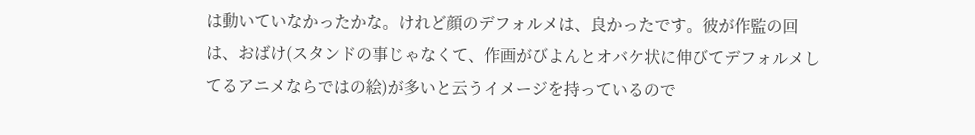は動いていなかったかな。けれど顔のデフォルメは、良かったです。彼が作監の回は、おばけ(スタンドの事じゃなくて、作画がびよんとオバケ状に伸びてデフォルメしてるアニメならではの絵)が多いと云うイメージを持っているので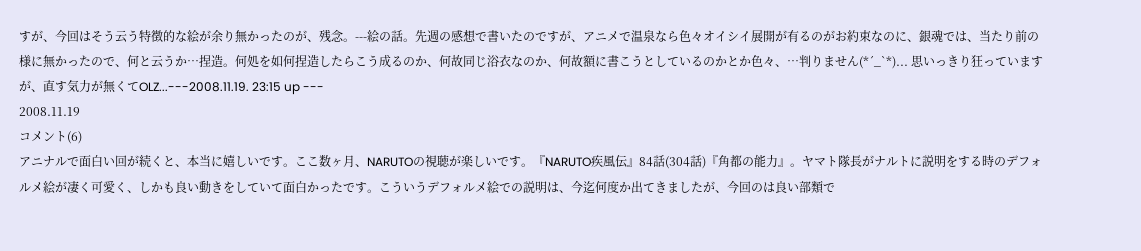すが、今回はそう云う特徴的な絵が余り無かったのが、残念。---絵の話。先週の感想で書いたのですが、アニメで温泉なら色々オイシイ展開が有るのがお約束なのに、銀魂では、当たり前の様に無かったので、何と云うか…捏造。何処を如何捏造したらこう成るのか、何故同じ浴衣なのか、何故額に書こうとしているのかとか色々、…判りません(*´_`*)... 思いっきり狂っていますが、直す気力が無くてOLZ...---2008.11.19. 23:15 up ---
2008.11.19
コメント(6)
アニナルで面白い回が続くと、本当に嬉しいです。ここ数ヶ月、NARUTOの視聴が楽しいです。『NARUTO疾風伝』84話(304話)『角都の能力』。ヤマト隊長がナルトに説明をする時のデフォルメ絵が凄く可愛く、しかも良い動きをしていて面白かったです。こういうデフォルメ絵での説明は、今迄何度か出てきましたが、今回のは良い部類で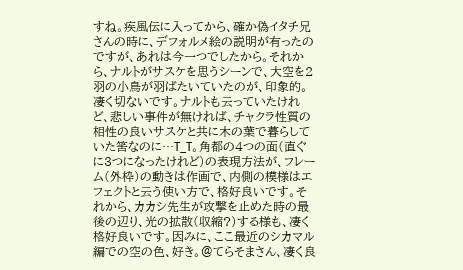すね。疾風伝に入ってから、確か偽イタチ兄さんの時に、デフォルメ絵の説明が有ったのですが、あれは今一つでしたから。それから、ナルトがサスケを思うシーンで、大空を2羽の小鳥が羽ばたいていたのが、印象的。凄く切ないです。ナルトも云っていたけれど、悲しい事件が無ければ、チャクラ性質の相性の良いサスケと共に木の葉で暮らしていた筈なのに…T_T。角都の4つの面(直ぐに3つになったけれど)の表現方法が、フレーム(外枠)の動きは作画で、内側の模様はエフェクトと云う使い方で、格好良いです。それから、カカシ先生が攻撃を止めた時の最後の辺り、光の拡散(収縮?)する様も、凄く格好良いです。因みに、ここ最近のシカマル編での空の色、好き。@てらそまさん、凄く良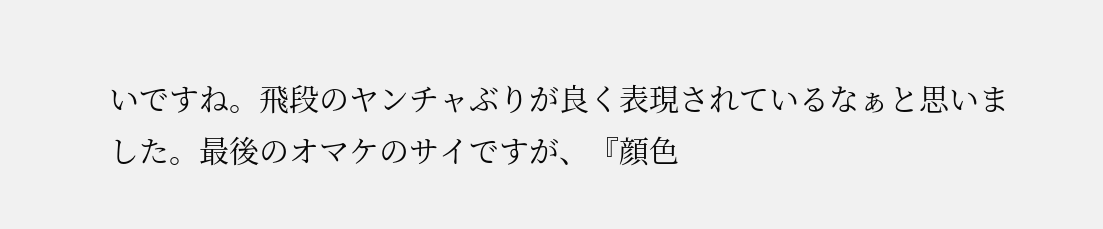いですね。飛段のヤンチャぶりが良く表現されているなぁと思いました。最後のオマケのサイですが、『顔色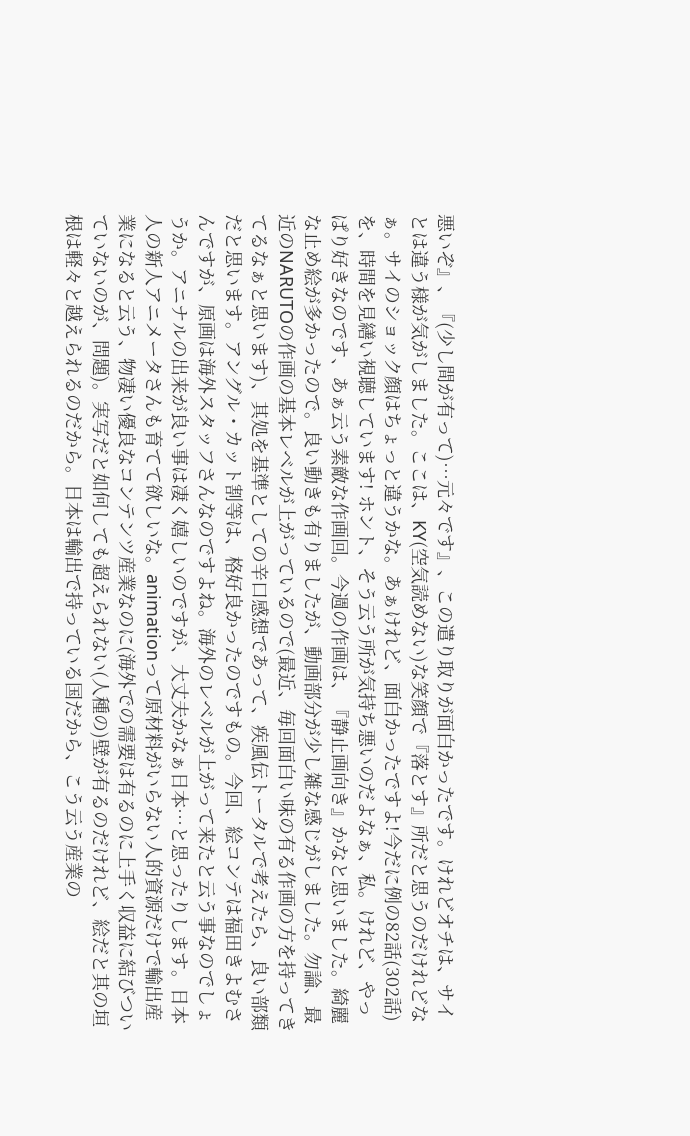悪いぞ』、『(少し間が有って)…元々です』、この遣り取りが面白かったです。けれどオチは、サイとは違う様が気がしました。ここは、KY(空気読めない)な笑顔で『落とす』所だと思うのだけれどなぁ。サイのショック顔はちょっと違うかな。あぁけれど、面白かったですよ!今だに例の82話(302話)を、時間を見繕い視聴しています! ホント、そう云う所が気持ち悪いのだよなぁ、私。けれど、やっぱり好きなのです、あぁ云う素敵な作画回。今週の作画は、『静止画向き』かなと思いました。綺麗な止め絵が多かったので。良い動きも有りましたが、動画部分が少し雑な感じがしました。勿論、最近のNARUTOの作画の基本レベルが上がっているので(最近、毎回面白い味の有る作画の方を持ってきてるなぁと思います)、其処を基準としての辛口感想であって、疾風伝トータルで考えたら、良い部類だと思います。アングル・カット割等は、格好良かったのですもの。今回、絵コンテは福田きよむさんですが、原画は海外スタッフさんなのですよね。海外のレベルが上がって来たと云う事なのでしょうか。アニナルの出来が良い事は凄く嬉しいのですが、大丈夫かなぁ日本…と思ったりします。日本人の新人アニメータさんも育てて欲しいな。animationって原材料がいらない人的資源だけで輸出産業になると云う、物凄い優良なコンテンツ産業なのに(海外での需要は有るのに上手く収益に結びついていないのが、問題)。実写だと如何しても超えられない(人種の)壁が有るのだけれど、絵だと其の垣根は軽々と越えられるのだから。日本は輸出で持っている国だから、こう云う産業の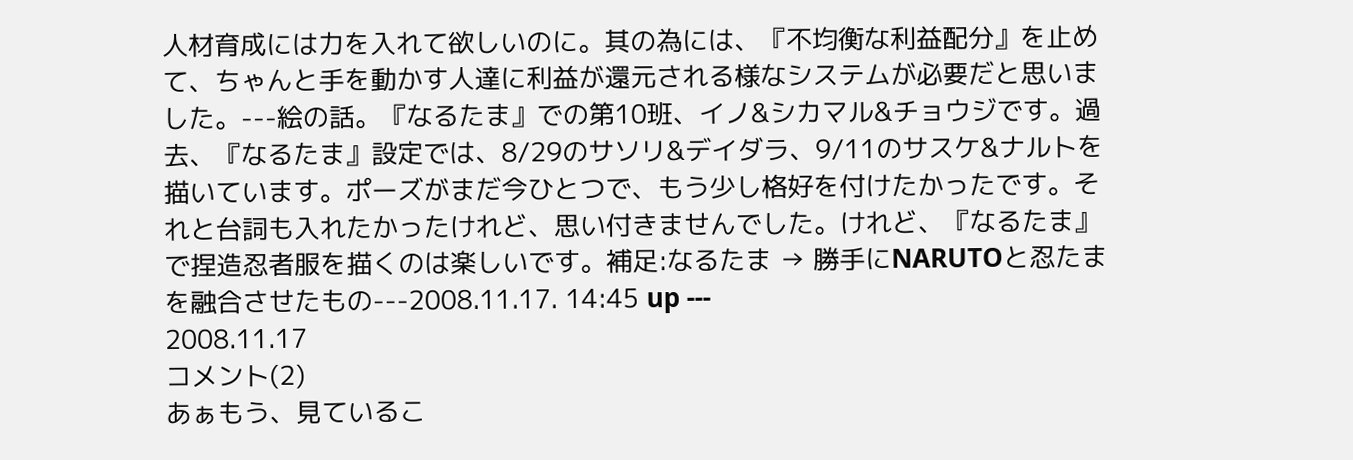人材育成には力を入れて欲しいのに。其の為には、『不均衡な利益配分』を止めて、ちゃんと手を動かす人達に利益が還元される様なシステムが必要だと思いました。---絵の話。『なるたま』での第10班、イノ&シカマル&チョウジです。過去、『なるたま』設定では、8/29のサソリ&デイダラ、9/11のサスケ&ナルトを描いています。ポーズがまだ今ひとつで、もう少し格好を付けたかったです。それと台詞も入れたかったけれど、思い付きませんでした。けれど、『なるたま』で捏造忍者服を描くのは楽しいです。補足:なるたま → 勝手にNARUTOと忍たまを融合させたもの---2008.11.17. 14:45 up ---
2008.11.17
コメント(2)
あぁもう、見ているこ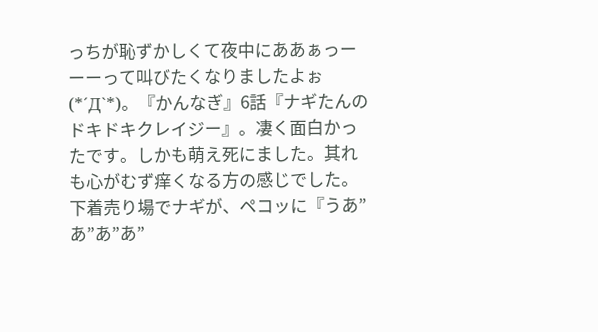っちが恥ずかしくて夜中にああぁっーーーって叫びたくなりましたよぉ(*´Д`*)。『かんなぎ』6話『ナギたんのドキドキクレイジー』。凄く面白かったです。しかも萌え死にました。其れも心がむず痒くなる方の感じでした。下着売り場でナギが、ペコッに『うあ”あ”あ”あ”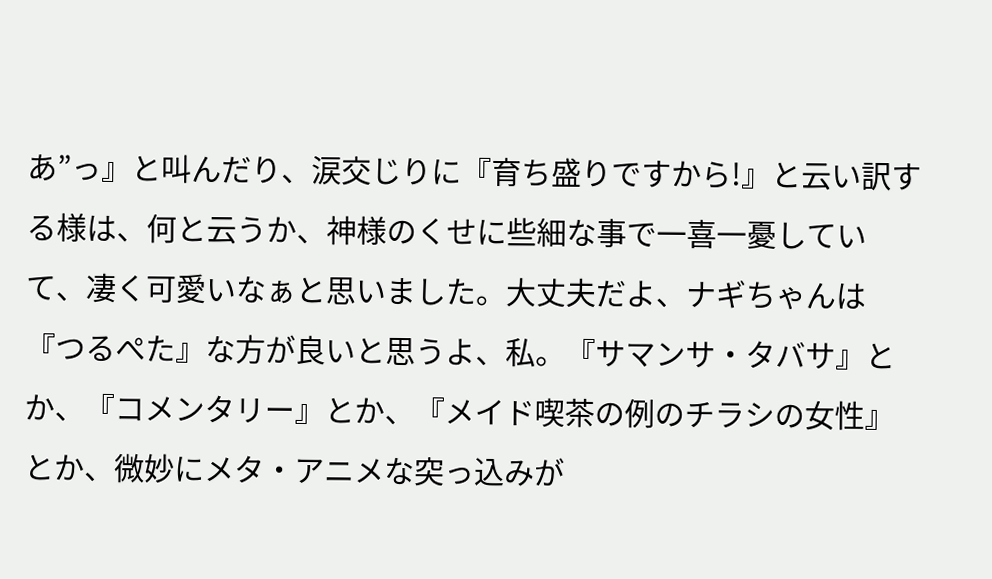あ”っ』と叫んだり、涙交じりに『育ち盛りですから!』と云い訳する様は、何と云うか、神様のくせに些細な事で一喜一憂していて、凄く可愛いなぁと思いました。大丈夫だよ、ナギちゃんは『つるぺた』な方が良いと思うよ、私。『サマンサ・タバサ』とか、『コメンタリー』とか、『メイド喫茶の例のチラシの女性』とか、微妙にメタ・アニメな突っ込みが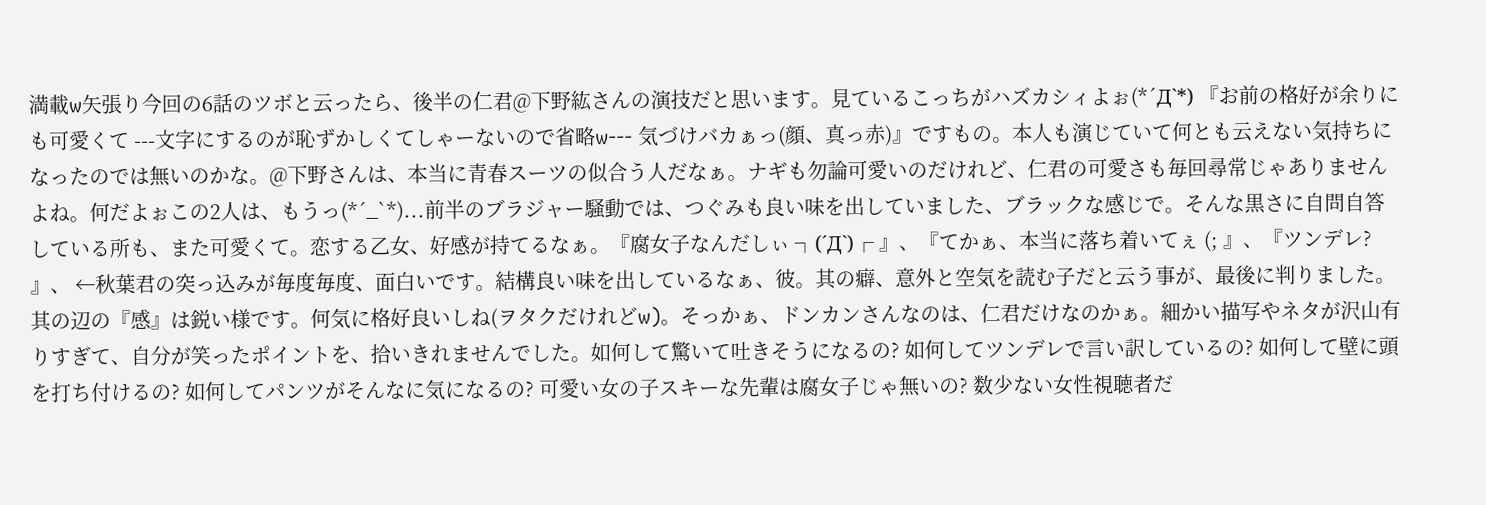満載w矢張り今回の6話のツボと云ったら、後半の仁君@下野紘さんの演技だと思います。見ているこっちがハズカシィよぉ(*´Д`*) 『お前の格好が余りにも可愛くて ---文字にするのが恥ずかしくてしゃーないので省略w--- 気づけバカぁっ(顔、真っ赤)』ですもの。本人も演じていて何とも云えない気持ちになったのでは無いのかな。@下野さんは、本当に青春スーツの似合う人だなぁ。ナギも勿論可愛いのだけれど、仁君の可愛さも毎回尋常じゃありませんよね。何だよぉこの2人は、もうっ(*´_`*)...前半のブラジャー騒動では、つぐみも良い味を出していました、ブラックな感じで。そんな黒さに自問自答している所も、また可愛くて。恋する乙女、好感が持てるなぁ。『腐女子なんだしぃ ┐(´Д`)┌ 』、『てかぁ、本当に落ち着いてぇ (; 』、『ツンデレ? 』、 ←秋葉君の突っ込みが毎度毎度、面白いです。結構良い味を出しているなぁ、彼。其の癖、意外と空気を読む子だと云う事が、最後に判りました。其の辺の『感』は鋭い様です。何気に格好良いしね(ヲタクだけれどw)。そっかぁ、ドンカンさんなのは、仁君だけなのかぁ。細かい描写やネタが沢山有りすぎて、自分が笑ったポイントを、拾いきれませんでした。如何して驚いて吐きそうになるの? 如何してツンデレで言い訳しているの? 如何して壁に頭を打ち付けるの? 如何してパンツがそんなに気になるの? 可愛い女の子スキーな先輩は腐女子じゃ無いの? 数少ない女性視聴者だ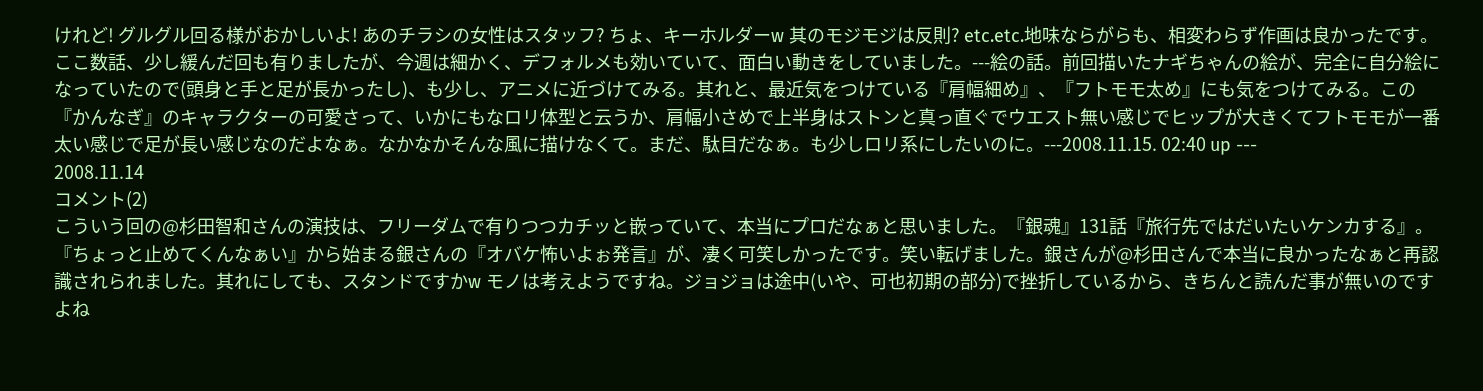けれど! グルグル回る様がおかしいよ! あのチラシの女性はスタッフ? ちょ、キーホルダーw 其のモジモジは反則? etc.etc.地味ならがらも、相変わらず作画は良かったです。ここ数話、少し緩んだ回も有りましたが、今週は細かく、デフォルメも効いていて、面白い動きをしていました。---絵の話。前回描いたナギちゃんの絵が、完全に自分絵になっていたので(頭身と手と足が長かったし)、も少し、アニメに近づけてみる。其れと、最近気をつけている『肩幅細め』、『フトモモ太め』にも気をつけてみる。この『かんなぎ』のキャラクターの可愛さって、いかにもなロリ体型と云うか、肩幅小さめで上半身はストンと真っ直ぐでウエスト無い感じでヒップが大きくてフトモモが一番太い感じで足が長い感じなのだよなぁ。なかなかそんな風に描けなくて。まだ、駄目だなぁ。も少しロリ系にしたいのに。---2008.11.15. 02:40 up ---
2008.11.14
コメント(2)
こういう回の@杉田智和さんの演技は、フリーダムで有りつつカチッと嵌っていて、本当にプロだなぁと思いました。『銀魂』131話『旅行先ではだいたいケンカする』。『ちょっと止めてくんなぁい』から始まる銀さんの『オバケ怖いよぉ発言』が、凄く可笑しかったです。笑い転げました。銀さんが@杉田さんで本当に良かったなぁと再認識されられました。其れにしても、スタンドですかw モノは考えようですね。ジョジョは途中(いや、可也初期の部分)で挫折しているから、きちんと読んだ事が無いのですよね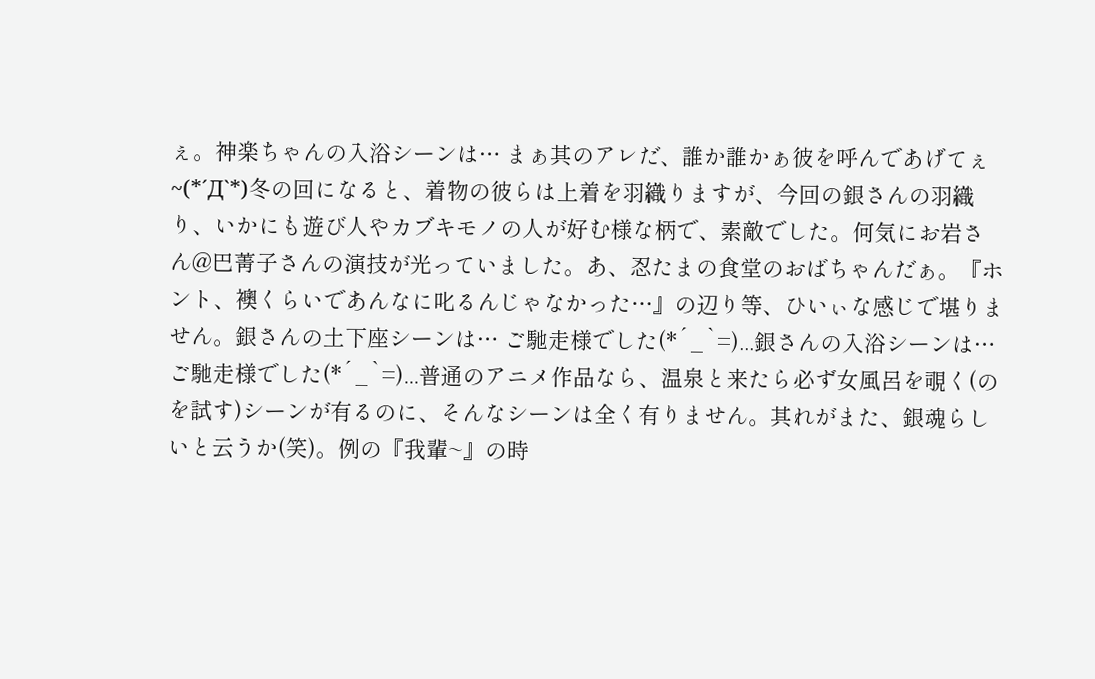ぇ。神楽ちゃんの入浴シーンは… まぁ其のアレだ、誰か誰かぁ彼を呼んであげてぇ~(*´Д`*)冬の回になると、着物の彼らは上着を羽織りますが、今回の銀さんの羽織り、いかにも遊び人やカブキモノの人が好む様な柄で、素敵でした。何気にお岩さん@巴菁子さんの演技が光っていました。あ、忍たまの食堂のおばちゃんだぁ。『ホント、襖くらいであんなに叱るんじゃなかった…』の辺り等、ひいぃな感じで堪りません。銀さんの土下座シーンは… ご馳走様でした(*´_`=)...銀さんの入浴シーンは… ご馳走様でした(*´_`=)...普通のアニメ作品なら、温泉と来たら必ず女風呂を覗く(のを試す)シーンが有るのに、そんなシーンは全く有りません。其れがまた、銀魂らしいと云うか(笑)。例の『我輩~』の時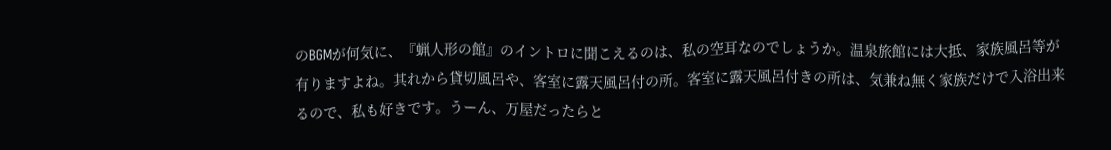のBGMが何気に、『蝋人形の館』のイントロに聞こえるのは、私の空耳なのでしょうか。温泉旅館には大抵、家族風呂等が有りますよね。其れから貸切風呂や、客室に露天風呂付の所。客室に露天風呂付きの所は、気兼ね無く家族だけで入浴出来るので、私も好きです。うーん、万屋だったらと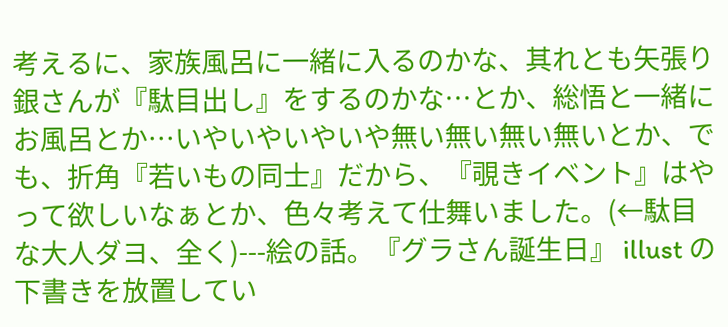考えるに、家族風呂に一緒に入るのかな、其れとも矢張り銀さんが『駄目出し』をするのかな…とか、総悟と一緒にお風呂とか…いやいやいやいや無い無い無い無いとか、でも、折角『若いもの同士』だから、『覗きイベント』はやって欲しいなぁとか、色々考えて仕舞いました。(←駄目な大人ダヨ、全く)---絵の話。『グラさん誕生日』 illust の下書きを放置してい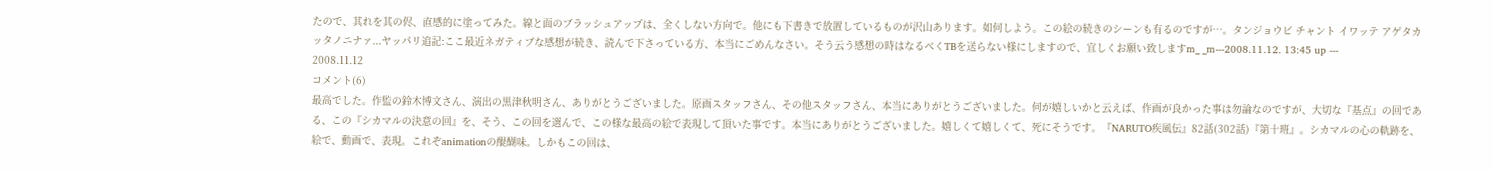たので、其れを其の侭、直感的に塗ってみた。線と面のブラッシュアップは、全くしない方向で。他にも下書きで放置しているものが沢山あります。如何しよう。この絵の続きのシーンも有るのですが…。タンジョウビ チャント イワッテ アゲタカッタノニナァ...ヤッパリ追記:ここ最近ネガティブな感想が続き、読んで下さっている方、本当にごめんなさい。そう云う感想の時はなるべくTBを送らない様にしますので、宜しくお願い致しますm_ _m---2008.11.12. 13:45 up ---
2008.11.12
コメント(6)
最高でした。作監の鈴木博文さん、演出の黒津秋明さん、ありがとうございました。原画スタッフさん、その他スタッフさん、本当にありがとうございました。何が嬉しいかと云えば、作画が良かった事は勿論なのですが、大切な『基点』の回である、この『シカマルの決意の回』を、そう、この回を選んで、この様な最高の絵で表現して頂いた事です。本当にありがとうございました。嬉しくて嬉しくて、死にそうです。『NARUTO疾風伝』82話(302話)『第十班』。シカマルの心の軌跡を、絵で、動画で、表現。これぞanimationの醍醐味。しかもこの回は、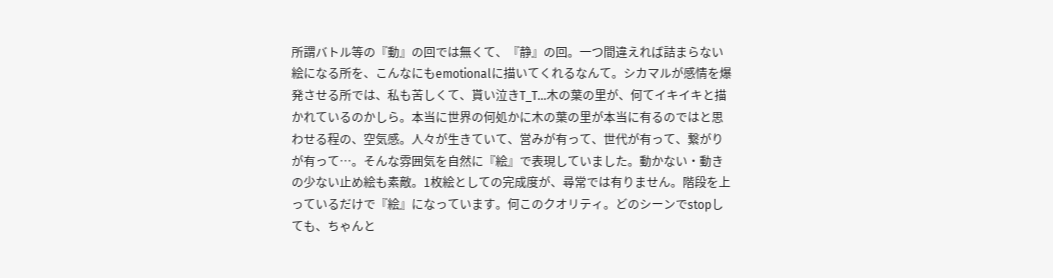所謂バトル等の『動』の回では無くて、『静』の回。一つ間違えれば詰まらない絵になる所を、こんなにもemotionalに描いてくれるなんて。シカマルが感情を爆発させる所では、私も苦しくて、貰い泣きT_T...木の葉の里が、何てイキイキと描かれているのかしら。本当に世界の何処かに木の葉の里が本当に有るのではと思わせる程の、空気感。人々が生きていて、営みが有って、世代が有って、繋がりが有って…。そんな雰囲気を自然に『絵』で表現していました。動かない・動きの少ない止め絵も素敵。1枚絵としての完成度が、尋常では有りません。階段を上っているだけで『絵』になっています。何このクオリティ。どのシーンでstopしても、ちゃんと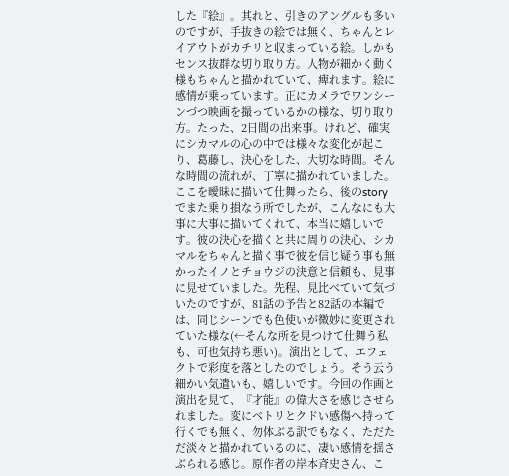した『絵』。其れと、引きのアングルも多いのですが、手抜きの絵では無く、ちゃんとレイアウトがカチリと収まっている絵。しかもセンス抜群な切り取り方。人物が細かく動く様もちゃんと描かれていて、痺れます。絵に感情が乗っています。正にカメラでワンシーンづつ映画を撮っているかの様な、切り取り方。たった、2日間の出来事。けれど、確実にシカマルの心の中では様々な変化が起こり、葛藤し、決心をした、大切な時間。そんな時間の流れが、丁寧に描かれていました。ここを曖昧に描いて仕舞ったら、後のstoryでまた乗り損なう所でしたが、こんなにも大事に大事に描いてくれて、本当に嬉しいです。彼の決心を描くと共に周りの決心、シカマルをちゃんと描く事で彼を信じ疑う事も無かったイノとチョウジの決意と信頼も、見事に見せていました。先程、見比べていて気づいたのですが、81話の予告と82話の本編では、同じシーンでも色使いが微妙に変更されていた様な(←そんな所を見つけて仕舞う私も、可也気持ち悪い)。演出として、エフェクトで彩度を落としたのでしょう。そう云う細かい気遣いも、嬉しいです。今回の作画と演出を見て、『才能』の偉大さを感じさせられました。変にベトリとクドい感傷へ持って行くでも無く、勿体ぶる訳でもなく、ただただ淡々と描かれているのに、凄い感情を揺さぶられる感じ。原作者の岸本斉史さん、こ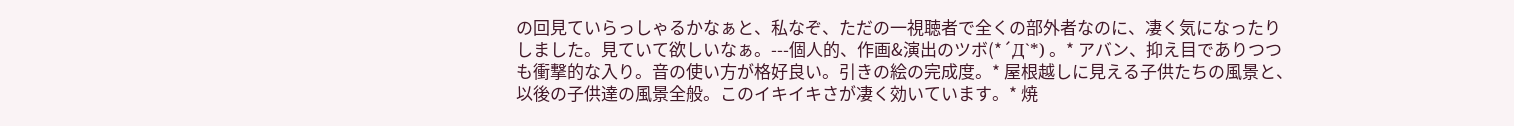の回見ていらっしゃるかなぁと、私なぞ、ただの一視聴者で全くの部外者なのに、凄く気になったりしました。見ていて欲しいなぁ。---個人的、作画&演出のツボ(*´Д`*) 。* アバン、抑え目でありつつも衝撃的な入り。音の使い方が格好良い。引きの絵の完成度。* 屋根越しに見える子供たちの風景と、以後の子供達の風景全般。このイキイキさが凄く効いています。* 焼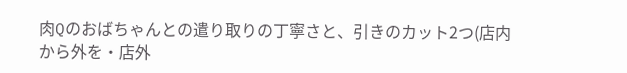肉Qのおばちゃんとの遣り取りの丁寧さと、引きのカット2つ(店内から外を・店外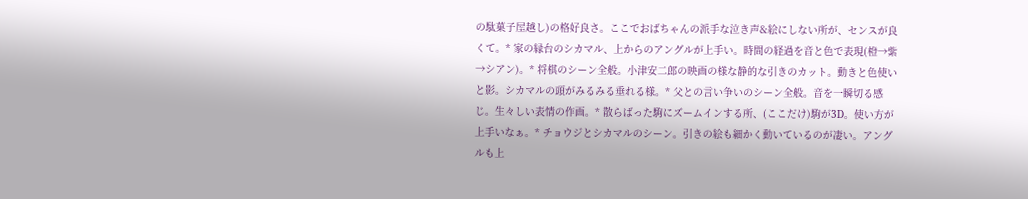の駄菓子屋越し)の格好良さ。ここでおばちゃんの派手な泣き声&絵にしない所が、センスが良くて。* 家の縁台のシカマル、上からのアングルが上手い。時間の経過を音と色で表現(橙→紫→シアン)。* 将棋のシーン全般。小津安二郎の映画の様な静的な引きのカット。動きと色使いと影。シカマルの頭がみるみる垂れる様。* 父との言い争いのシーン全般。音を一瞬切る感じ。生々しい表情の作画。* 散らばった駒にズームインする所、(ここだけ)駒が3D。使い方が上手いなぁ。* チョウジとシカマルのシーン。引きの絵も細かく動いているのが凄い。アングルも上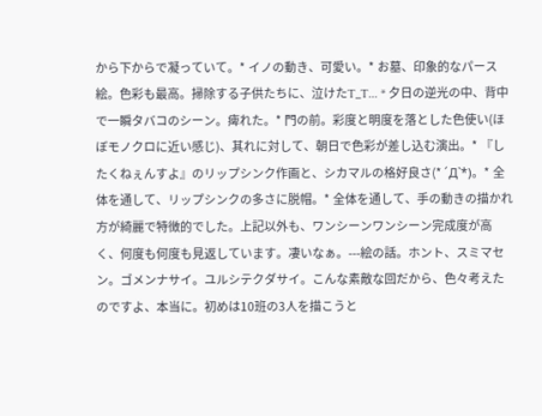から下からで凝っていて。* イノの動き、可愛い。* お墓、印象的なパース絵。色彩も最高。掃除する子供たちに、泣けたT_T... * 夕日の逆光の中、背中で一瞬タバコのシーン。痺れた。* 門の前。彩度と明度を落とした色使い(ほぼモノクロに近い感じ)、其れに対して、朝日で色彩が差し込む演出。* 『したくねぇんすよ』のリップシンク作画と、シカマルの格好良さ(*´Д`*)。* 全体を通して、リップシンクの多さに脱帽。* 全体を通して、手の動きの描かれ方が綺麗で特徴的でした。上記以外も、ワンシーンワンシーン完成度が高く、何度も何度も見返しています。凄いなぁ。---絵の話。ホント、スミマセン。ゴメンナサイ。ユルシテクダサイ。こんな素敵な回だから、色々考えたのですよ、本当に。初めは10班の3人を描こうと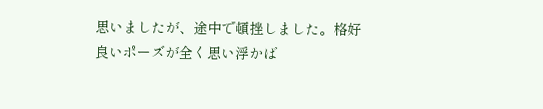思いましたが、途中で頓挫しました。格好良いポーズが全く思い浮かば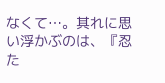なくて…。其れに思い浮かぶのは、『忍た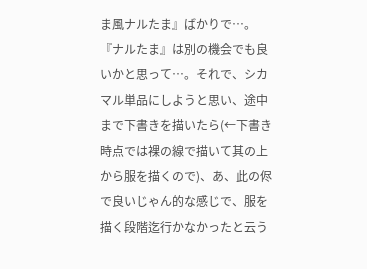ま風ナルたま』ばかりで…。『ナルたま』は別の機会でも良いかと思って…。それで、シカマル単品にしようと思い、途中まで下書きを描いたら(←下書き時点では裸の線で描いて其の上から服を描くので)、あ、此の侭で良いじゃん的な感じで、服を描く段階迄行かなかったと云う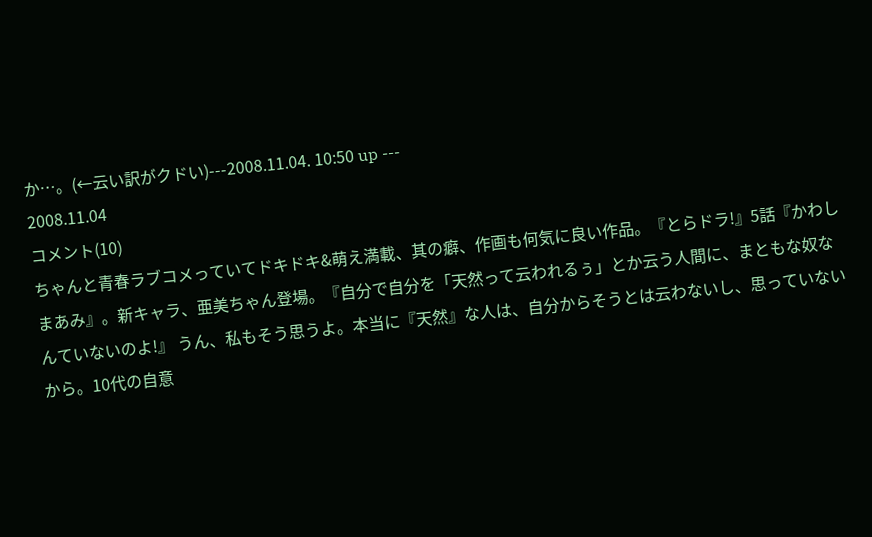か…。(←云い訳がクドい)---2008.11.04. 10:50 up ---
2008.11.04
コメント(10)
ちゃんと青春ラブコメっていてドキドキ&萌え満載、其の癖、作画も何気に良い作品。『とらドラ!』5話『かわしまあみ』。新キャラ、亜美ちゃん登場。『自分で自分を「天然って云われるぅ」とか云う人間に、まともな奴なんていないのよ!』 うん、私もそう思うよ。本当に『天然』な人は、自分からそうとは云わないし、思っていないから。10代の自意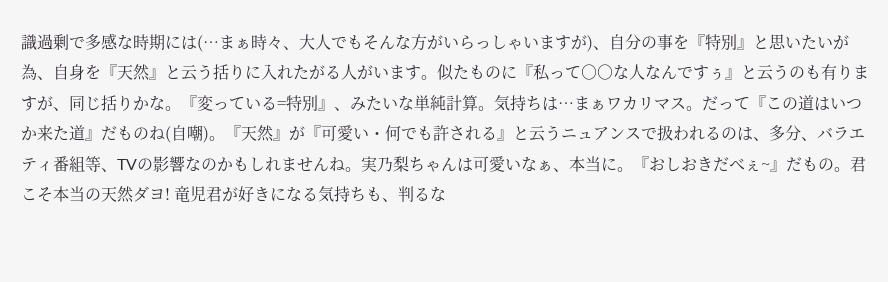識過剰で多感な時期には(…まぁ時々、大人でもそんな方がいらっしゃいますが)、自分の事を『特別』と思いたいが為、自身を『天然』と云う括りに入れたがる人がいます。似たものに『私って○○な人なんですぅ』と云うのも有りますが、同じ括りかな。『変っている=特別』、みたいな単純計算。気持ちは…まぁワカリマス。だって『この道はいつか来た道』だものね(自嘲)。『天然』が『可愛い・何でも許される』と云うニュアンスで扱われるのは、多分、バラエティ番組等、TVの影響なのかもしれませんね。実乃梨ちゃんは可愛いなぁ、本当に。『おしおきだべぇ~』だもの。君こそ本当の天然ダヨ! 竜児君が好きになる気持ちも、判るな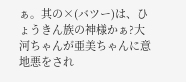ぁ。其の×(バツー)は、ひょうきん族の神様かぁ?大河ちゃんが亜美ちゃんに意地悪をされ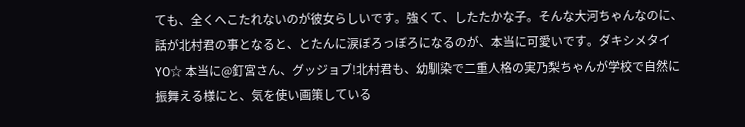ても、全くへこたれないのが彼女らしいです。強くて、したたかな子。そんな大河ちゃんなのに、話が北村君の事となると、とたんに涙ぼろっぼろになるのが、本当に可愛いです。ダキシメタイYO☆ 本当に@釘宮さん、グッジョブ!北村君も、幼馴染で二重人格の実乃梨ちゃんが学校で自然に振舞える様にと、気を使い画策している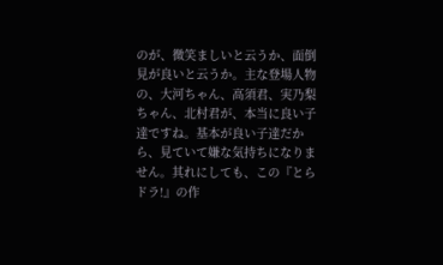のが、微笑ましいと云うか、面倒見が良いと云うか。主な登場人物の、大河ちゃん、高須君、実乃梨ちゃん、北村君が、本当に良い子達ですね。基本が良い子達だから、見ていて嫌な気持ちになりません。其れにしても、この『とらドラ!』の作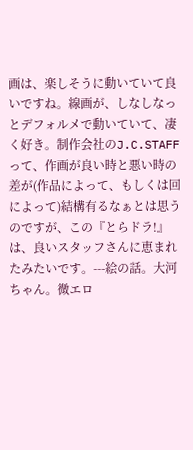画は、楽しそうに動いていて良いですね。線画が、しなしなっとデフォルメで動いていて、凄く好き。制作会社のJ.C.STAFFって、作画が良い時と悪い時の差が(作品によって、もしくは回によって)結構有るなぁとは思うのですが、この『とらドラ!』は、良いスタッフさんに恵まれたみたいです。---絵の話。大河ちゃん。微エロ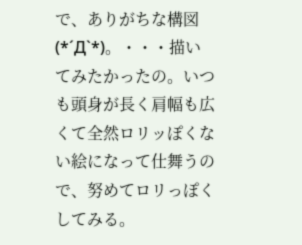で、ありがちな構図(*´Д`*)。・・・描いてみたかったの。いつも頭身が長く肩幅も広くて全然ロリッぽくない絵になって仕舞うので、努めてロリっぽくしてみる。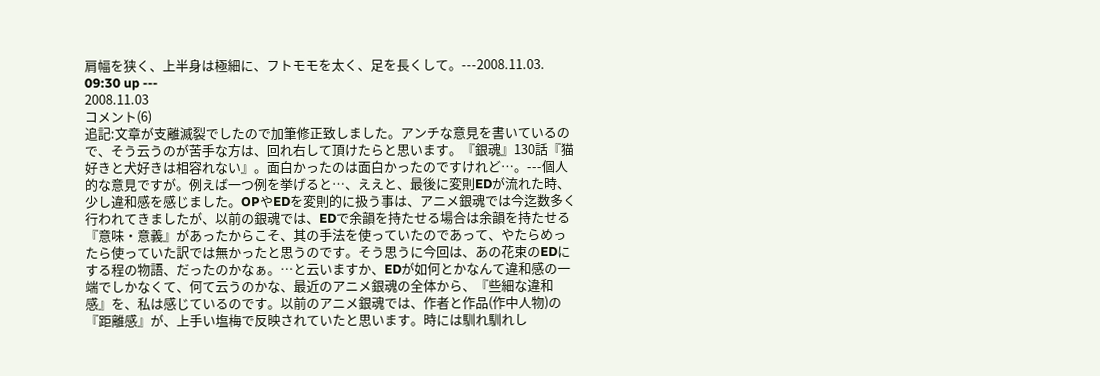肩幅を狭く、上半身は極細に、フトモモを太く、足を長くして。---2008.11.03. 09:30 up ---
2008.11.03
コメント(6)
追記:文章が支離滅裂でしたので加筆修正致しました。アンチな意見を書いているので、そう云うのが苦手な方は、回れ右して頂けたらと思います。『銀魂』130話『猫好きと犬好きは相容れない』。面白かったのは面白かったのですけれど…。---個人的な意見ですが。例えば一つ例を挙げると…、ええと、最後に変則EDが流れた時、少し違和感を感じました。OPやEDを変則的に扱う事は、アニメ銀魂では今迄数多く行われてきましたが、以前の銀魂では、EDで余韻を持たせる場合は余韻を持たせる『意味・意義』があったからこそ、其の手法を使っていたのであって、やたらめったら使っていた訳では無かったと思うのです。そう思うに今回は、あの花束のEDにする程の物語、だったのかなぁ。…と云いますか、EDが如何とかなんて違和感の一端でしかなくて、何て云うのかな、最近のアニメ銀魂の全体から、『些細な違和感』を、私は感じているのです。以前のアニメ銀魂では、作者と作品(作中人物)の『距離感』が、上手い塩梅で反映されていたと思います。時には馴れ馴れし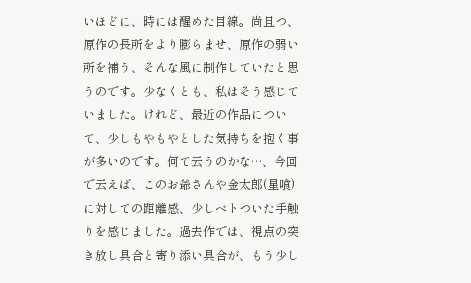いほどに、時には醒めた目線。尚且つ、原作の長所をより膨らませ、原作の弱い所を補う、そんな風に制作していたと思うのです。少なくとも、私はそう感じていました。けれど、最近の作品について、少しもやもやとした気持ちを抱く事が多いのです。何て云うのかな…、今回で云えば、このお爺さんや金太郎(星喰)に対しての距離感、少しベトついた手触りを感じました。過去作では、視点の突き放し具合と寄り添い具合が、もう少し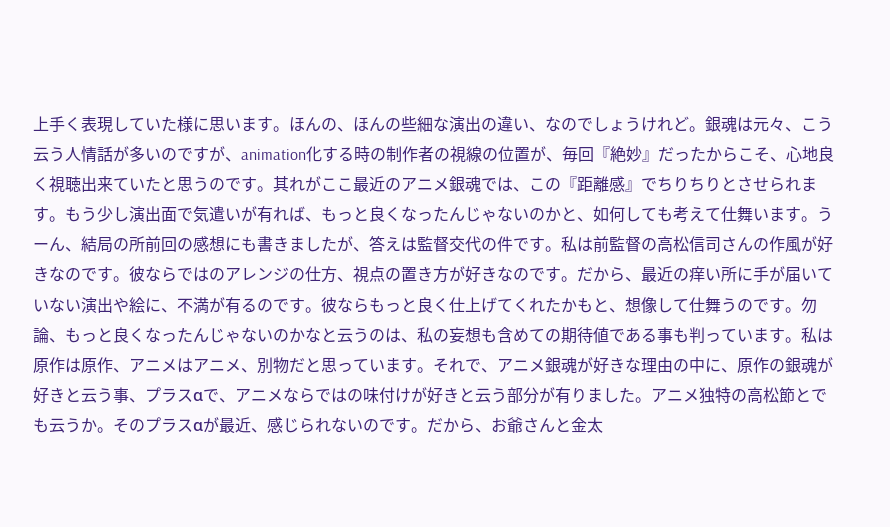上手く表現していた様に思います。ほんの、ほんの些細な演出の違い、なのでしょうけれど。銀魂は元々、こう云う人情話が多いのですが、animation化する時の制作者の視線の位置が、毎回『絶妙』だったからこそ、心地良く視聴出来ていたと思うのです。其れがここ最近のアニメ銀魂では、この『距離感』でちりちりとさせられます。もう少し演出面で気遣いが有れば、もっと良くなったんじゃないのかと、如何しても考えて仕舞います。うーん、結局の所前回の感想にも書きましたが、答えは監督交代の件です。私は前監督の高松信司さんの作風が好きなのです。彼ならではのアレンジの仕方、視点の置き方が好きなのです。だから、最近の痒い所に手が届いていない演出や絵に、不満が有るのです。彼ならもっと良く仕上げてくれたかもと、想像して仕舞うのです。勿論、もっと良くなったんじゃないのかなと云うのは、私の妄想も含めての期待値である事も判っています。私は原作は原作、アニメはアニメ、別物だと思っています。それで、アニメ銀魂が好きな理由の中に、原作の銀魂が好きと云う事、プラスαで、アニメならではの味付けが好きと云う部分が有りました。アニメ独特の高松節とでも云うか。そのプラスαが最近、感じられないのです。だから、お爺さんと金太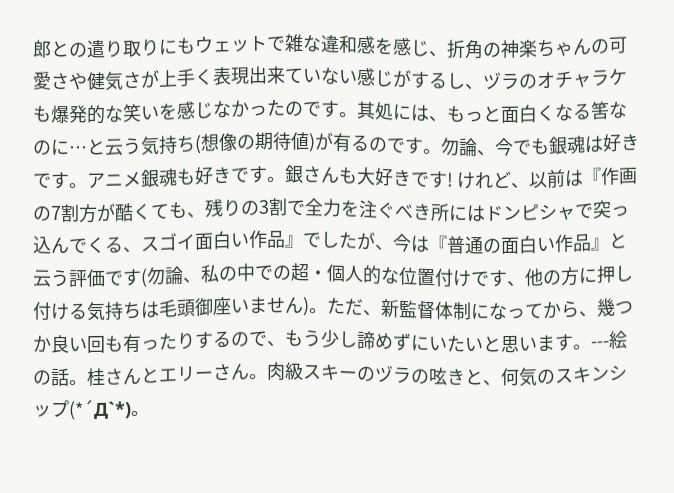郎との遣り取りにもウェットで雑な違和感を感じ、折角の神楽ちゃんの可愛さや健気さが上手く表現出来ていない感じがするし、ヅラのオチャラケも爆発的な笑いを感じなかったのです。其処には、もっと面白くなる筈なのに…と云う気持ち(想像の期待値)が有るのです。勿論、今でも銀魂は好きです。アニメ銀魂も好きです。銀さんも大好きです! けれど、以前は『作画の7割方が酷くても、残りの3割で全力を注ぐべき所にはドンピシャで突っ込んでくる、スゴイ面白い作品』でしたが、今は『普通の面白い作品』と云う評価です(勿論、私の中での超・個人的な位置付けです、他の方に押し付ける気持ちは毛頭御座いません)。ただ、新監督体制になってから、幾つか良い回も有ったりするので、もう少し諦めずにいたいと思います。---絵の話。桂さんとエリーさん。肉級スキーのヅラの呟きと、何気のスキンシップ(*´Д`*)。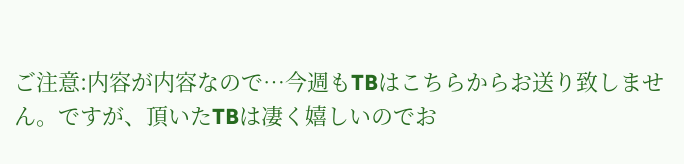ご注意:内容が内容なので…今週もTBはこちらからお送り致しません。ですが、頂いたTBは凄く嬉しいのでお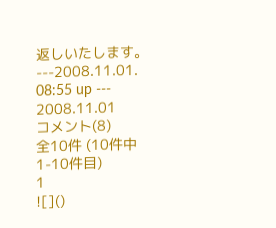返しいたします。---2008.11.01. 08:55 up ---
2008.11.01
コメント(8)
全10件 (10件中 1-10件目)
1
![]()